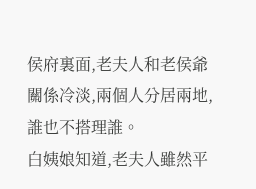侯府裏面,老夫人和老侯爺關係冷淡,兩個人分居兩地,誰也不搭理誰。
白姨娘知道,老夫人雖然平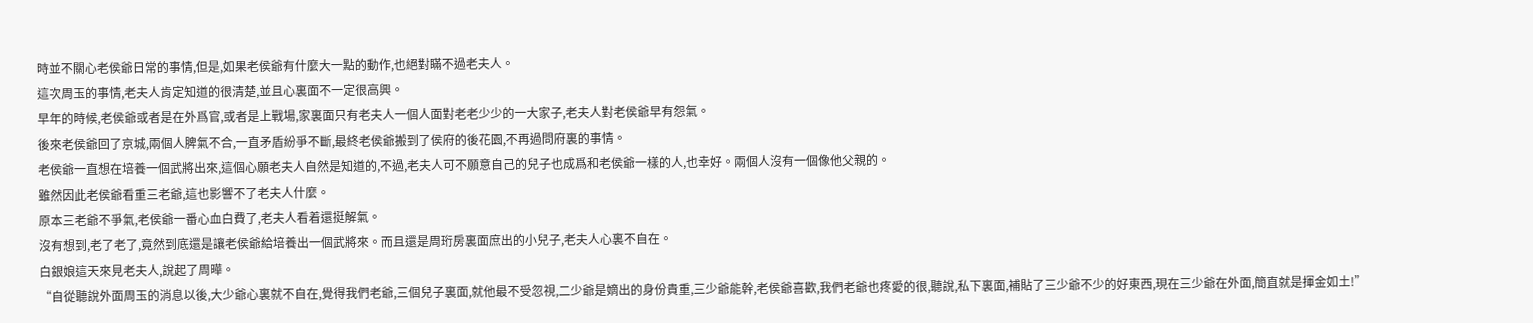時並不關心老侯爺日常的事情,但是,如果老侯爺有什麼大一點的動作,也絕對瞞不過老夫人。
這次周玉的事情,老夫人肯定知道的很清楚,並且心裏面不一定很高興。
早年的時候,老侯爺或者是在外爲官,或者是上戰場,家裏面只有老夫人一個人面對老老少少的一大家子,老夫人對老侯爺早有怨氣。
後來老侯爺回了京城,兩個人脾氣不合,一直矛盾紛爭不斷,最終老侯爺搬到了侯府的後花園,不再過問府裏的事情。
老侯爺一直想在培養一個武將出來,這個心願老夫人自然是知道的,不過,老夫人可不願意自己的兒子也成爲和老侯爺一樣的人,也幸好。兩個人沒有一個像他父親的。
雖然因此老侯爺看重三老爺,這也影響不了老夫人什麼。
原本三老爺不爭氣,老侯爺一番心血白費了,老夫人看着還挺解氣。
沒有想到,老了老了,竟然到底還是讓老侯爺給培養出一個武將來。而且還是周珩房裏面庶出的小兒子,老夫人心裏不自在。
白銀娘這天來見老夫人,說起了周曄。
“自從聽說外面周玉的消息以後,大少爺心裏就不自在,覺得我們老爺,三個兒子裏面,就他最不受忽視,二少爺是嫡出的身份貴重,三少爺能幹,老侯爺喜歡,我們老爺也疼愛的很,聽說,私下裏面,補貼了三少爺不少的好東西,現在三少爺在外面,簡直就是揮金如土!”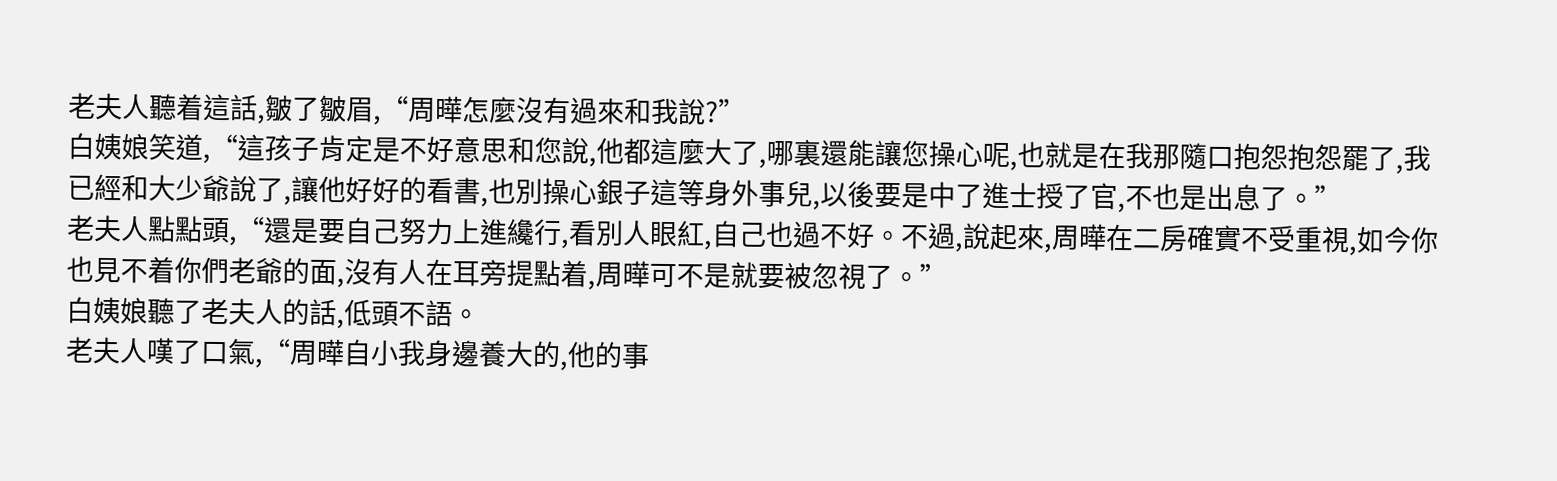老夫人聽着這話,皺了皺眉,“周曄怎麼沒有過來和我說?”
白姨娘笑道,“這孩子肯定是不好意思和您說,他都這麼大了,哪裏還能讓您操心呢,也就是在我那隨口抱怨抱怨罷了,我已經和大少爺說了,讓他好好的看書,也別操心銀子這等身外事兒,以後要是中了進士授了官,不也是出息了。”
老夫人點點頭,“還是要自己努力上進纔行,看別人眼紅,自己也過不好。不過,說起來,周曄在二房確實不受重視,如今你也見不着你們老爺的面,沒有人在耳旁提點着,周曄可不是就要被忽視了。”
白姨娘聽了老夫人的話,低頭不語。
老夫人嘆了口氣,“周曄自小我身邊養大的,他的事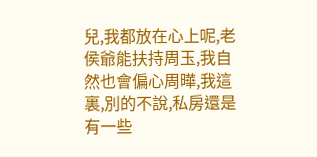兒,我都放在心上呢,老侯爺能扶持周玉,我自然也會偏心周曄,我這裏,別的不說,私房還是有一些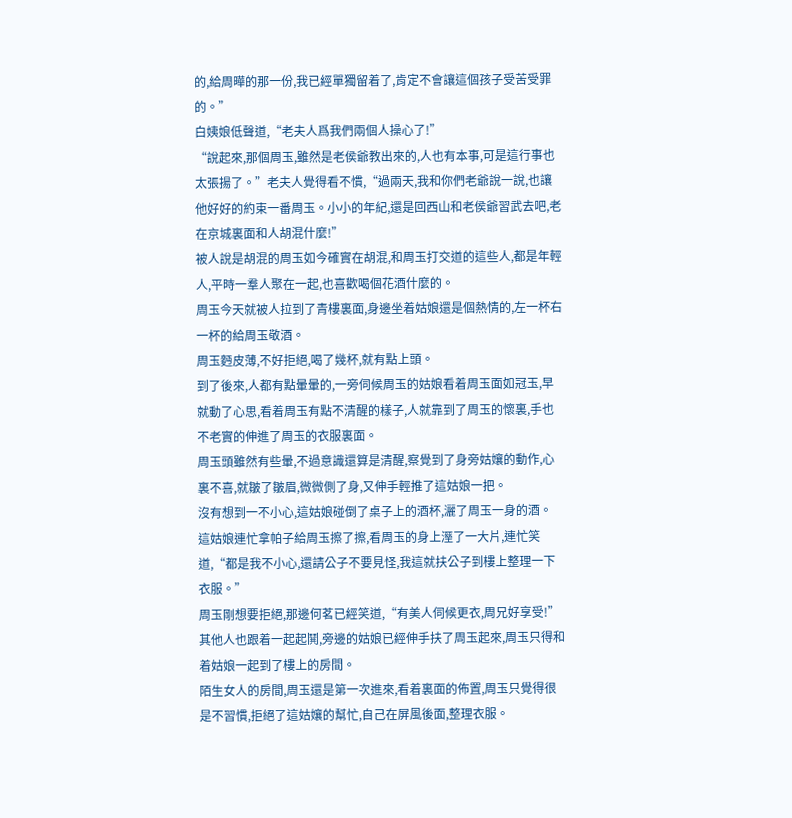的,給周曄的那一份,我已經單獨留着了,肯定不會讓這個孩子受苦受罪的。”
白姨娘低聲道,“老夫人爲我們兩個人操心了!”
“說起來,那個周玉,雖然是老侯爺教出來的,人也有本事,可是這行事也太張揚了。”老夫人覺得看不慣,“過兩天,我和你們老爺說一說,也讓他好好的約束一番周玉。小小的年紀,還是回西山和老侯爺習武去吧,老在京城裏面和人胡混什麼!”
被人說是胡混的周玉如今確實在胡混,和周玉打交道的這些人,都是年輕人,平時一羣人聚在一起,也喜歡喝個花酒什麼的。
周玉今天就被人拉到了青樓裏面,身邊坐着姑娘還是個熱情的,左一杯右一杯的給周玉敬酒。
周玉麪皮薄,不好拒絕,喝了幾杯,就有點上頭。
到了後來,人都有點暈暈的,一旁伺候周玉的姑娘看着周玉面如冠玉,早就動了心思,看着周玉有點不清醒的樣子,人就靠到了周玉的懷裏,手也不老實的伸進了周玉的衣服裏面。
周玉頭雖然有些暈,不過意識還算是清醒,察覺到了身旁姑孃的動作,心裏不喜,就皺了皺眉,微微側了身,又伸手輕推了這姑娘一把。
沒有想到一不小心,這姑娘碰倒了桌子上的酒杯,灑了周玉一身的酒。
這姑娘連忙拿帕子給周玉擦了擦,看周玉的身上溼了一大片,連忙笑道,“都是我不小心,還請公子不要見怪,我這就扶公子到樓上整理一下衣服。”
周玉剛想要拒絕,那邊何茗已經笑道,“有美人伺候更衣,周兄好享受!”
其他人也跟着一起起鬨,旁邊的姑娘已經伸手扶了周玉起來,周玉只得和着姑娘一起到了樓上的房間。
陌生女人的房間,周玉還是第一次進來,看着裏面的佈置,周玉只覺得很是不習慣,拒絕了這姑孃的幫忙,自己在屏風後面,整理衣服。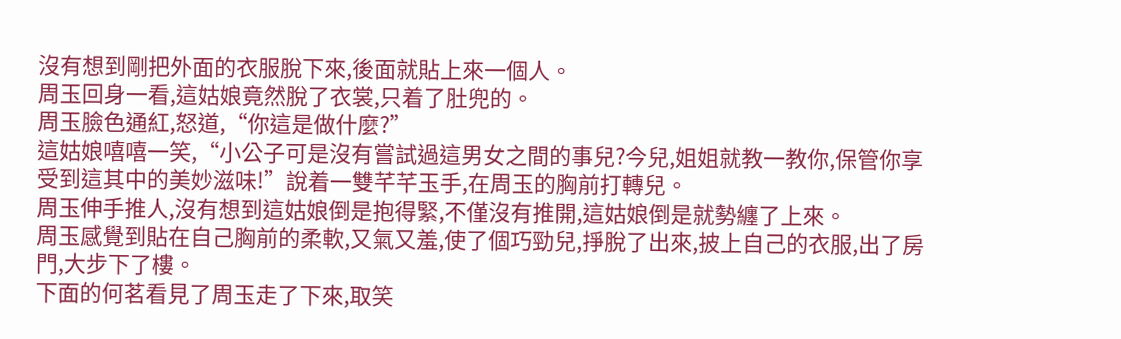沒有想到剛把外面的衣服脫下來,後面就貼上來一個人。
周玉回身一看,這姑娘竟然脫了衣裳,只着了肚兜的。
周玉臉色通紅,怒道,“你這是做什麼?”
這姑娘嘻嘻一笑,“小公子可是沒有嘗試過這男女之間的事兒?今兒,姐姐就教一教你,保管你享受到這其中的美妙滋味!”說着一雙芊芊玉手,在周玉的胸前打轉兒。
周玉伸手推人,沒有想到這姑娘倒是抱得緊,不僅沒有推開,這姑娘倒是就勢纏了上來。
周玉感覺到貼在自己胸前的柔軟,又氣又羞,使了個巧勁兒,掙脫了出來,披上自己的衣服,出了房門,大步下了樓。
下面的何茗看見了周玉走了下來,取笑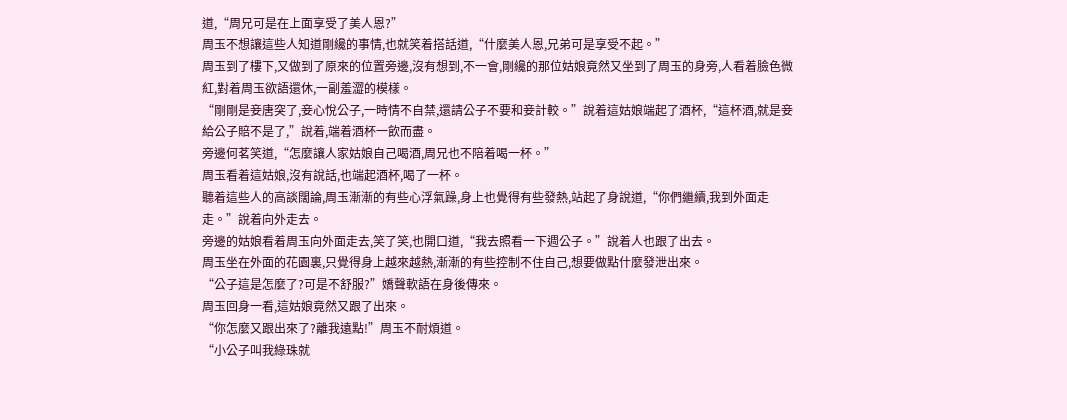道,“周兄可是在上面享受了美人恩?”
周玉不想讓這些人知道剛纔的事情,也就笑着搭話道,“什麼美人恩,兄弟可是享受不起。”
周玉到了樓下,又做到了原來的位置旁邊,沒有想到,不一會,剛纔的那位姑娘竟然又坐到了周玉的身旁,人看着臉色微紅,對着周玉欲語還休,一副羞澀的模樣。
“剛剛是妾唐突了,妾心悅公子,一時情不自禁,還請公子不要和妾計較。”說着這姑娘端起了酒杯,“這杯酒,就是妾給公子賠不是了,”說着,端着酒杯一飲而盡。
旁邊何茗笑道,“怎麼讓人家姑娘自己喝酒,周兄也不陪着喝一杯。”
周玉看着這姑娘,沒有說話,也端起酒杯,喝了一杯。
聽着這些人的高談闊論,周玉漸漸的有些心浮氣躁,身上也覺得有些發熱,站起了身說道,“你們繼續,我到外面走走。”說着向外走去。
旁邊的姑娘看着周玉向外面走去,笑了笑,也開口道,“我去照看一下週公子。”說着人也跟了出去。
周玉坐在外面的花園裏,只覺得身上越來越熱,漸漸的有些控制不住自己,想要做點什麼發泄出來。
“公子這是怎麼了?可是不舒服?”嬌聲軟語在身後傳來。
周玉回身一看,這姑娘竟然又跟了出來。
“你怎麼又跟出來了?離我遠點!”周玉不耐煩道。
“小公子叫我綠珠就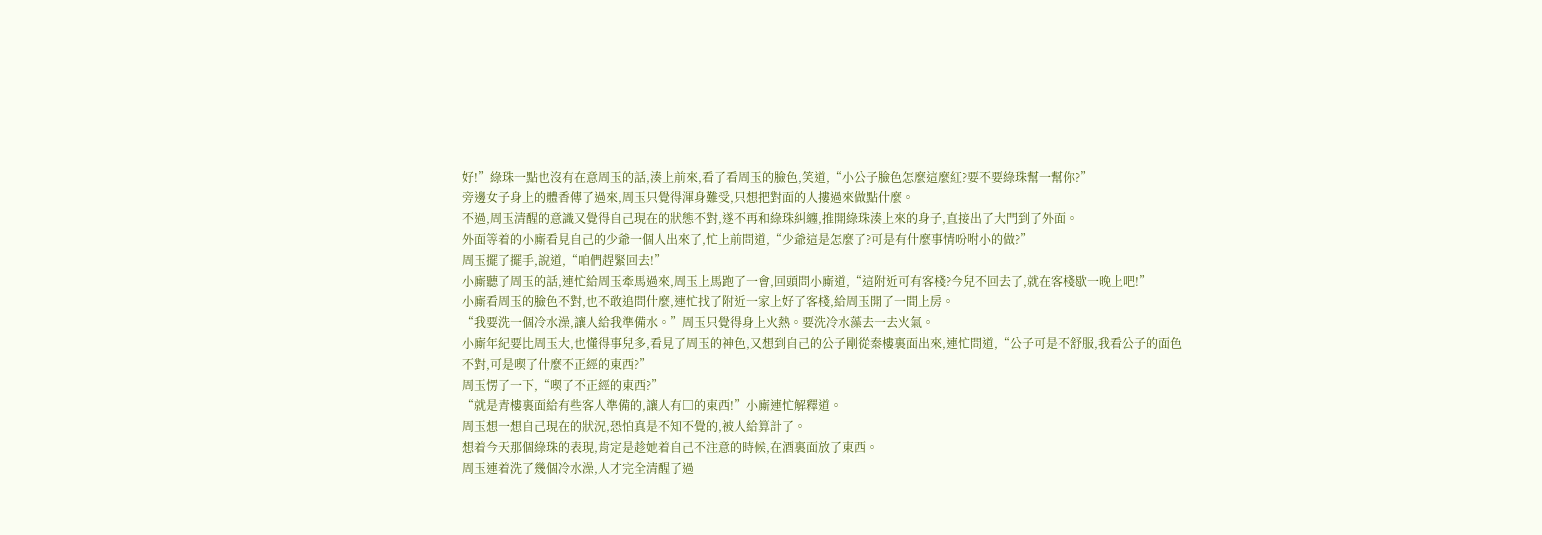好!”綠珠一點也沒有在意周玉的話,湊上前來,看了看周玉的臉色,笑道,“小公子臉色怎麼這麼紅?要不要綠珠幫一幫你?”
旁邊女子身上的體香傳了過來,周玉只覺得渾身難受,只想把對面的人摟過來做點什麼。
不過,周玉清醒的意識又覺得自己現在的狀態不對,遂不再和綠珠糾纏,推開綠珠湊上來的身子,直接出了大門到了外面。
外面等着的小廝看見自己的少爺一個人出來了,忙上前問道,“少爺這是怎麼了?可是有什麼事情吩咐小的做?”
周玉擺了擺手,說道,“咱們趕緊回去!”
小廝聽了周玉的話,連忙給周玉牽馬過來,周玉上馬跑了一會,回頭問小廝道,“這附近可有客棧?今兒不回去了,就在客棧歇一晚上吧!”
小廝看周玉的臉色不對,也不敢追問什麼,連忙找了附近一家上好了客棧,給周玉開了一間上房。
“我要洗一個冷水澡,讓人給我準備水。”周玉只覺得身上火熱。要洗冷水藻去一去火氣。
小廝年紀要比周玉大,也懂得事兒多,看見了周玉的神色,又想到自己的公子剛從秦樓裏面出來,連忙問道,“公子可是不舒服,我看公子的面色不對,可是喫了什麼不正經的東西?”
周玉愣了一下,“喫了不正經的東西?”
“就是青樓裏面給有些客人準備的,讓人有□的東西!”小廝連忙解釋道。
周玉想一想自己現在的狀況,恐怕真是不知不覺的,被人給算計了。
想着今天那個綠珠的表現,肯定是趁她着自己不注意的時候,在酒裏面放了東西。
周玉連着洗了幾個冷水澡,人才完全清醒了過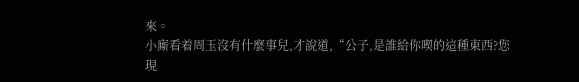來。
小廝看着周玉沒有什麼事兒,才說道,“公子,是誰給你喫的這種東西?您現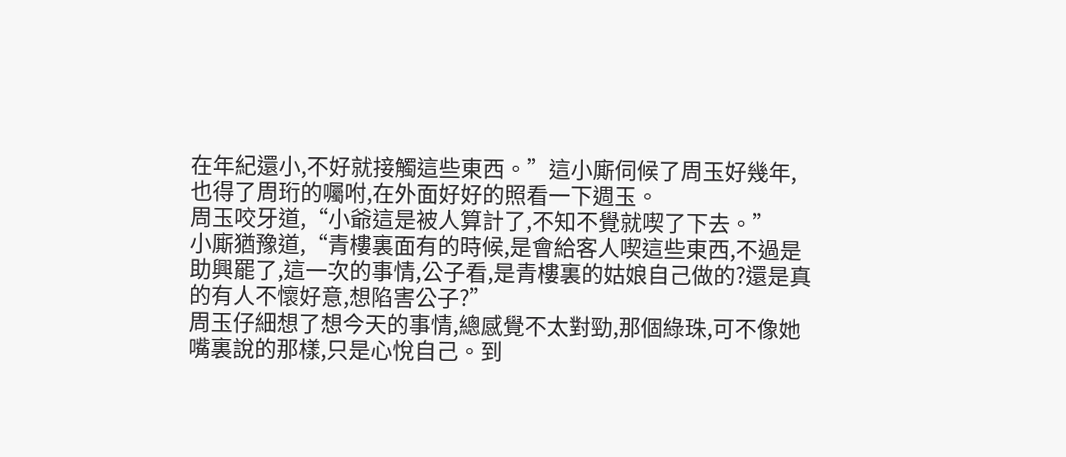在年紀還小,不好就接觸這些東西。”這小廝伺候了周玉好幾年,也得了周珩的囑咐,在外面好好的照看一下週玉。
周玉咬牙道,“小爺這是被人算計了,不知不覺就喫了下去。”
小廝猶豫道,“青樓裏面有的時候,是會給客人喫這些東西,不過是助興罷了,這一次的事情,公子看,是青樓裏的姑娘自己做的?還是真的有人不懷好意,想陷害公子?”
周玉仔細想了想今天的事情,總感覺不太對勁,那個綠珠,可不像她嘴裏說的那樣,只是心悅自己。到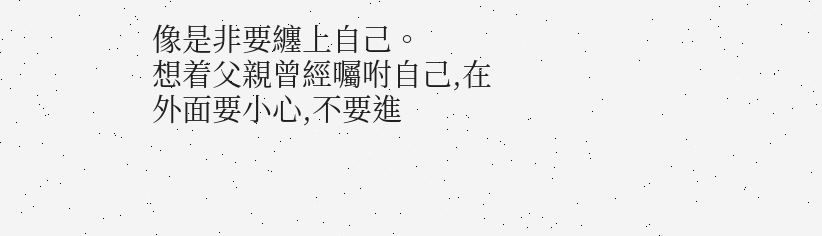像是非要纏上自己。
想着父親曾經囑咐自己,在外面要小心,不要進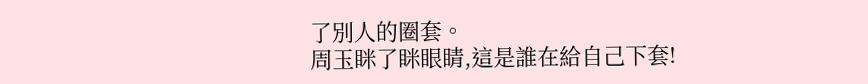了別人的圈套。
周玉眯了眯眼睛,這是誰在給自己下套!